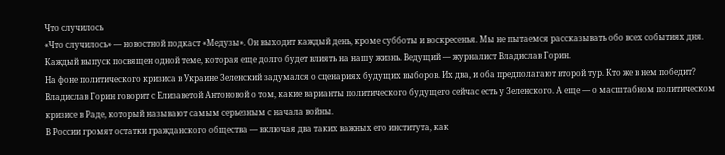Что случилось
«Что случилось» — новостной подкаст «Медузы». Он выходит каждый день, кроме субботы и воскресенья. Мы не пытаемся рассказывать обо всех событиях дня. Каждый выпуск посвящен одной теме, которая еще долго будет влиять на нашу жизнь. Ведущий — журналист Владислав Горин.
На фоне политического кризиса в Украине Зеленский задумался о сценариях будущих выборов. Их два, и оба предполагают второй тур. Кто же в нем победит?
Владислав Горин говорит с Елизаветой Антоновой о том, какие варианты политического будущего сейчас есть у Зеленского. А еще — о масштабном политическом кризисе в Раде, который называют самым серьезным с начала войны.
В России громят остатки гражданского общества — включая два таких важных его института, как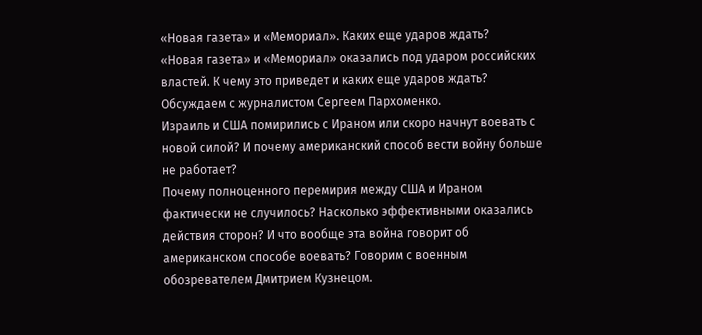«Новая газета» и «Мемориал». Каких еще ударов ждать?
«Новая газета» и «Мемориал» оказались под ударом российских властей. К чему это приведет и каких еще ударов ждать? Обсуждаем с журналистом Сергеем Пархоменко.
Израиль и США помирились с Ираном или скоро начнут воевать с новой силой? И почему американский способ вести войну больше не работает?
Почему полноценного перемирия между США и Ираном фактически не случилось? Насколько эффективными оказались действия сторон? И что вообще эта война говорит об американском способе воевать? Говорим с военным обозревателем Дмитрием Кузнецом.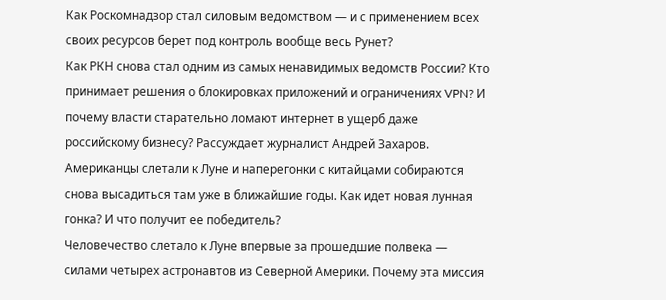Как Роскомнадзор стал силовым ведомством — и с применением всех своих ресурсов берет под контроль вообще весь Рунет?
Как РКН снова стал одним из самых ненавидимых ведомств России? Кто принимает решения о блокировках приложений и ограничениях VPN? И почему власти старательно ломают интернет в ущерб даже российскому бизнесу? Рассуждает журналист Андрей Захаров.
Американцы слетали к Луне и наперегонки с китайцами собираются снова высадиться там уже в ближайшие годы. Как идет новая лунная гонка? И что получит ее победитель?
Человечество слетало к Луне впервые за прошедшие полвека — силами четырех астронавтов из Северной Америки. Почему эта миссия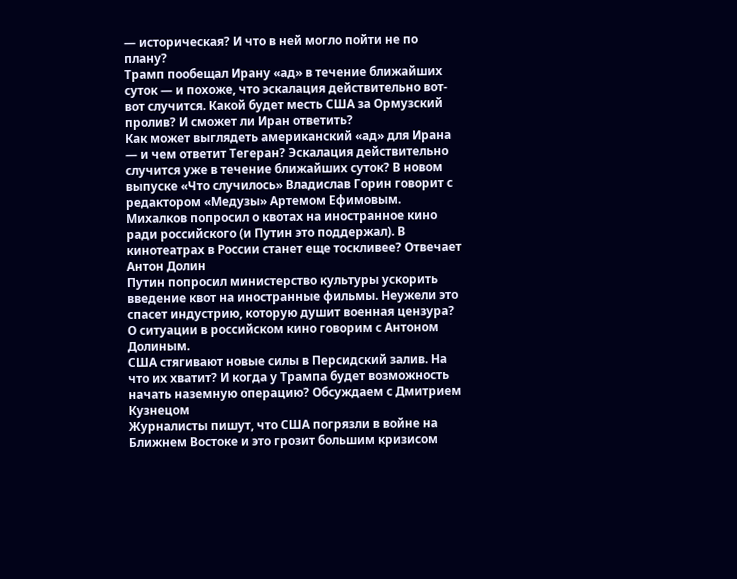— историческая? И что в ней могло пойти не по плану?
Трамп пообещал Ирану «ад» в течение ближайших суток — и похоже, что эскалация действительно вот-вот случится. Какой будет месть США за Ормузский пролив? И сможет ли Иран ответить?
Как может выглядеть американский «ад» для Ирана — и чем ответит Тегеран? Эскалация действительно случится уже в течение ближайших суток? В новом выпуске «Что случилось» Владислав Горин говорит с редактором «Медузы» Артемом Ефимовым.
Михалков попросил о квотах на иностранное кино ради российского (и Путин это поддержал). В кинотеатрах в России станет еще тоскливее? Отвечает Антон Долин
Путин попросил министерство культуры ускорить введение квот на иностранные фильмы. Неужели это спасет индустрию, которую душит военная цензура? О ситуации в российском кино говорим с Антоном Долиным.
США стягивают новые силы в Персидский залив. На что их хватит? И когда у Трампа будет возможность начать наземную операцию? Обсуждаем с Дмитрием Кузнецом
Журналисты пишут, что США погрязли в войне на Ближнем Востоке и это грозит большим кризисом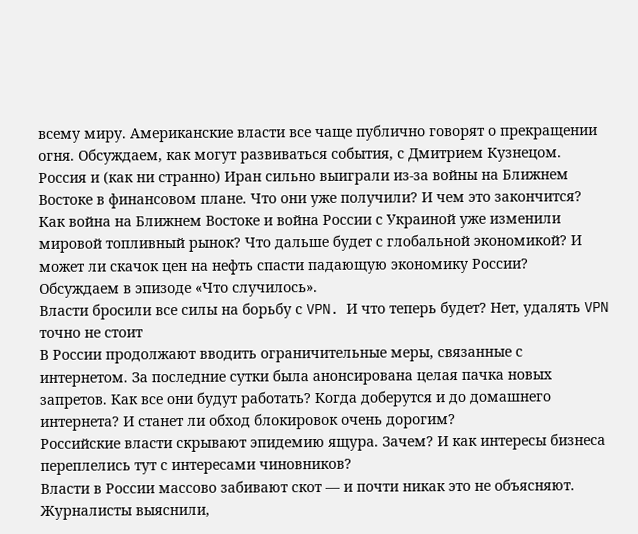всему миру. Американские власти все чаще публично говорят о прекращении огня. Обсуждаем, как могут развиваться события, с Дмитрием Кузнецом.
Россия и (как ни странно) Иран сильно выиграли из-за войны на Ближнем Востоке в финансовом плане. Что они уже получили? И чем это закончится?
Как война на Ближнем Востоке и война России с Украиной уже изменили мировой топливный рынок? Что дальше будет с глобальной экономикой? И может ли скачок цен на нефть спасти падающую экономику России? Обсуждаем в эпизоде «Что случилось».
Власти бросили все силы на борьбу с VPN. И что теперь будет? Нет, удалять VPN точно не стоит
В России продолжают вводить ограничительные меры, связанные с интернетом. За последние сутки была анонсирована целая пачка новых запретов. Как все они будут работать? Когда доберутся и до домашнего интернета? И станет ли обход блокировок очень дорогим?
Российские власти скрывают эпидемию ящура. Зачем? И как интересы бизнеса переплелись тут с интересами чиновников?
Власти в России массово забивают скот — и почти никак это не объясняют. Журналисты выяснили,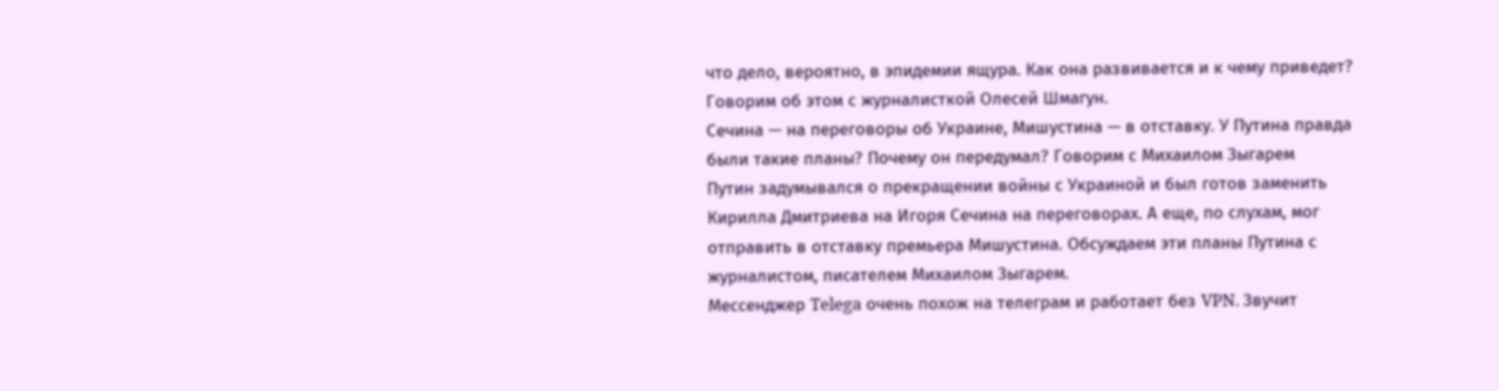что дело, вероятно, в эпидемии ящура. Как она развивается и к чему приведет? Говорим об этом с журналисткой Олесей Шмагун.
Сечина — на переговоры об Украине, Мишустина — в отставку. У Путина правда были такие планы? Почему он передумал? Говорим с Михаилом Зыгарем
Путин задумывался о прекращении войны с Украиной и был готов заменить Кирилла Дмитриева на Игоря Сечина на переговорах. А еще, по слухам, мог отправить в отставку премьера Мишустина. Обсуждаем эти планы Путина с журналистом, писателем Михаилом Зыгарем.
Мессенджер Telega очень похож на телеграм и работает без VPN. Звучит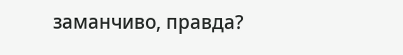заманчиво, правда?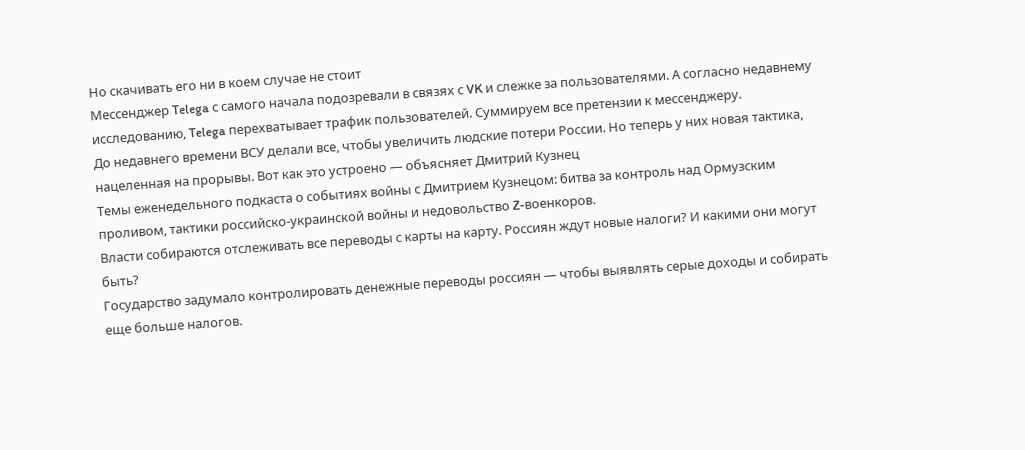Но скачивать его ни в коем случае не стоит
Мессенджер Telega с самого начала подозревали в связях с VK и слежке за пользователями. А согласно недавнему исследованию, Telega перехватывает трафик пользователей. Суммируем все претензии к мессенджеру.
До недавнего времени ВСУ делали все, чтобы увеличить людские потери России. Но теперь у них новая тактика, нацеленная на прорывы. Вот как это устроено — объясняет Дмитрий Кузнец
Темы еженедельного подкаста о событиях войны с Дмитрием Кузнецом: битва за контроль над Ормузским проливом, тактики российско-украинской войны и недовольство Z-военкоров.
Власти собираются отслеживать все переводы с карты на карту. Россиян ждут новые налоги? И какими они могут быть?
Государство задумало контролировать денежные переводы россиян — чтобы выявлять серые доходы и собирать еще больше налогов.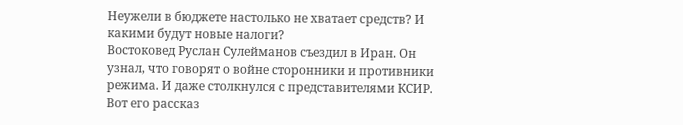Неужели в бюджете настолько не хватает средств? И какими будут новые налоги?
Востоковед Руслан Сулейманов съездил в Иран. Он узнал, что говорят о войне сторонники и противники режима. И даже столкнулся с представителями КСИР. Вот его рассказ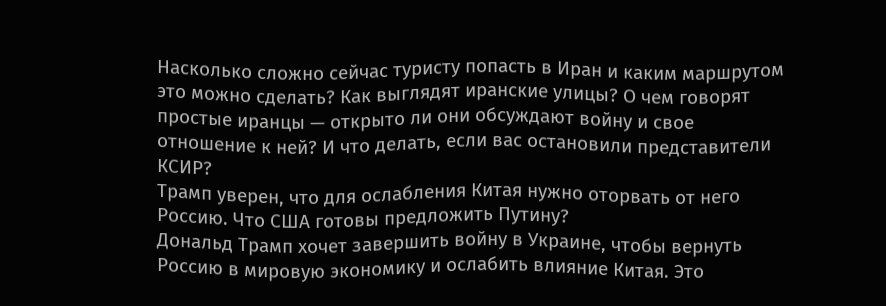Насколько сложно сейчас туристу попасть в Иран и каким маршрутом это можно сделать? Как выглядят иранские улицы? О чем говорят простые иранцы — открыто ли они обсуждают войну и свое отношение к ней? И что делать, если вас остановили представители КСИР?
Трамп уверен, что для ослабления Китая нужно оторвать от него Россию. Что США готовы предложить Путину?
Дональд Трамп хочет завершить войну в Украине, чтобы вернуть Россию в мировую экономику и ослабить влияние Китая. Это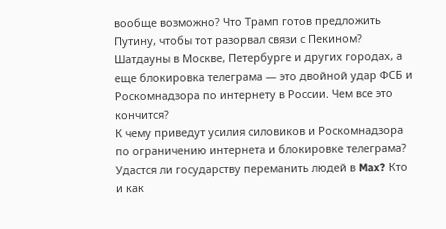вообще возможно? Что Трамп готов предложить Путину, чтобы тот разорвал связи с Пекином?
Шатдауны в Москве, Петербурге и других городах, а еще блокировка телеграма — это двойной удар ФСБ и Роскомнадзора по интернету в России. Чем все это кончится?
К чему приведут усилия силовиков и Роскомнадзора по ограничению интернета и блокировке телеграма? Удастся ли государству переманить людей в Max? Кто и как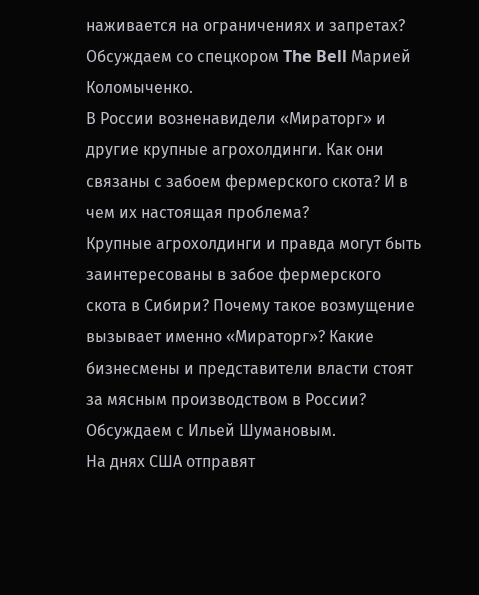наживается на ограничениях и запретах? Обсуждаем со спецкором The Bell Марией Коломыченко.
В России возненавидели «Мираторг» и другие крупные агрохолдинги. Как они связаны с забоем фермерского скота? И в чем их настоящая проблема?
Крупные агрохолдинги и правда могут быть заинтересованы в забое фермерского скота в Сибири? Почему такое возмущение вызывает именно «Мираторг»? Какие бизнесмены и представители власти стоят за мясным производством в России? Обсуждаем с Ильей Шумановым.
На днях США отправят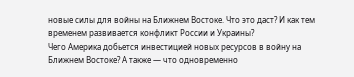новые силы для войны на Ближнем Востоке. Что это даст? И как тем временем развивается конфликт России и Украины?
Чего Америка добьется инвестицией новых ресурсов в войну на Ближнем Востоке? А также — что одновременно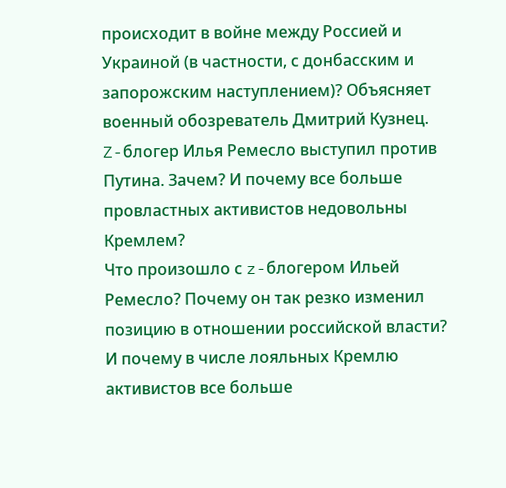происходит в войне между Россией и Украиной (в частности, с донбасским и запорожским наступлением)? Объясняет военный обозреватель Дмитрий Кузнец.
Z-блогер Илья Ремесло выступил против Путина. Зачем? И почему все больше провластных активистов недовольны Кремлем?
Что произошло с z-блогером Ильей Ремесло? Почему он так резко изменил позицию в отношении российской власти? И почему в числе лояльных Кремлю активистов все больше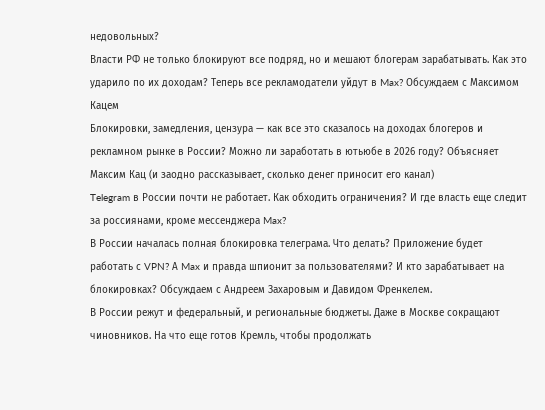недовольных?
Власти РФ не только блокируют все подряд, но и мешают блогерам зарабатывать. Как это ударило по их доходам? Теперь все рекламодатели уйдут в Max? Обсуждаем с Максимом Кацем
Блокировки, замедления, цензура — как все это сказалось на доходах блогеров и рекламном рынке в России? Можно ли заработать в ютьюбе в 2026 году? Объясняет Максим Кац (и заодно рассказывает, сколько денег приносит его канал)
Telegram в России почти не работает. Как обходить ограничения? И где власть еще следит за россиянами, кроме мессенджера Max?
В России началась полная блокировка телеграма. Что делать? Приложение будет работать с VPN? А Max и правда шпионит за пользователями? И кто зарабатывает на блокировках? Обсуждаем с Андреем Захаровым и Давидом Френкелем.
В России режут и федеральный, и региональные бюджеты. Даже в Москве сокращают чиновников. На что еще готов Кремль, чтобы продолжать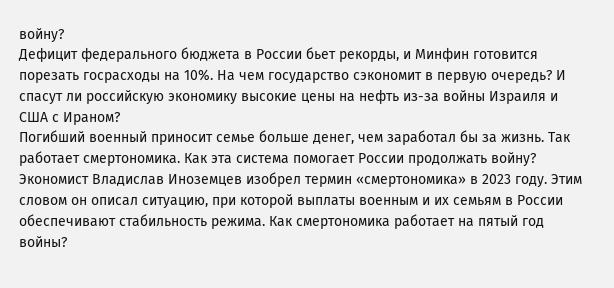войну?
Дефицит федерального бюджета в России бьет рекорды, и Минфин готовится порезать госрасходы на 10%. На чем государство сэкономит в первую очередь? И спасут ли российскую экономику высокие цены на нефть из-за войны Израиля и США с Ираном?
Погибший военный приносит семье больше денег, чем заработал бы за жизнь. Так работает смертономика. Как эта система помогает России продолжать войну?
Экономист Владислав Иноземцев изобрел термин «смертономика» в 2023 году. Этим словом он описал ситуацию, при которой выплаты военным и их семьям в России обеспечивают стабильность режима. Как смертономика работает на пятый год войны?